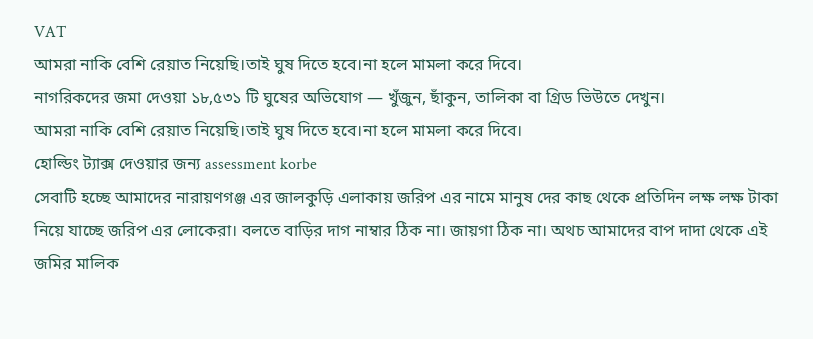VAT
আমরা নাকি বেশি রেয়াত নিয়েছি।তাই ঘুষ দিতে হবে।না হলে মামলা করে দিবে।
নাগরিকদের জমা দেওয়া ১৮,৫৩১ টি ঘুষের অভিযোগ — খুঁজুন, ছাঁকুন, তালিকা বা গ্রিড ভিউতে দেখুন।
আমরা নাকি বেশি রেয়াত নিয়েছি।তাই ঘুষ দিতে হবে।না হলে মামলা করে দিবে।
হোল্ডিং ট্যাক্স দেওয়ার জন্য assessment korbe
সেবাটি হচ্ছে আমাদের নারায়ণগঞ্জ এর জালকুড়ি এলাকায় জরিপ এর নামে মানুষ দের কাছ থেকে প্রতিদিন লক্ষ লক্ষ টাকা নিয়ে যাচ্ছে জরিপ এর লোকেরা। বলতে বাড়ির দাগ নাম্বার ঠিক না। জায়গা ঠিক না। অথচ আমাদের বাপ দাদা থেকে এই জমির মালিক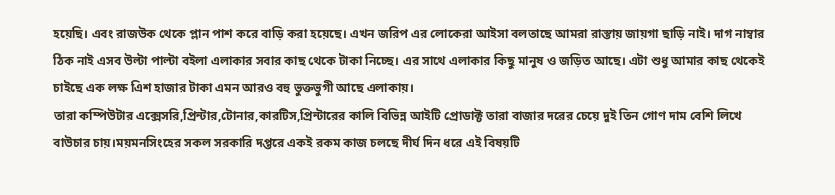হয়েছি। এবং রাজউক থেকে প্লান পাশ করে বাড়ি করা হয়েছে। এখন জরিপ এর লোকেরা আইসা বলতাছে আমরা রাস্তায় জায়গা ছাড়ি নাই। দাগ নাম্বার ঠিক নাই এসব উল্টা পাল্টা বইলা এলাকার সবার কাছ থেকে টাকা নিচ্ছে। এর সাথে এলাকার কিছু মানুষ ও জড়িত আছে। এটা শুধু আমার কাছ থেকেই চাইছে এক লক্ষ এিশ হাজার টাকা এমন আরও বহু ভুক্তভুগী আছে এলাকায়।
তারা কম্পিউটার এক্সেসরি,প্রিন্টার,টোনার,কারটিস,প্রিন্টারের কালি বিভিন্ন আইটি প্রোডাক্ট তারা বাজার দরের চেয়ে দুই তিন গোণ দাম বেশি লিখে বাউচার চায়।ময়মনসিংহের সকল সরকারি দপ্তরে একই রকম কাজ চলছে দীর্ঘ দিন ধরে এই বিষয়টি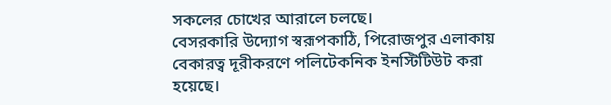সকলের চোখের আরালে চলছে।
বেসরকারি উদ্যোগ স্বরূপকাঠি, পিরোজপুর এলাকায় বেকারত্ব দূরীকরণে পলিটেকনিক ইনস্টিটিউট করা হয়েছে।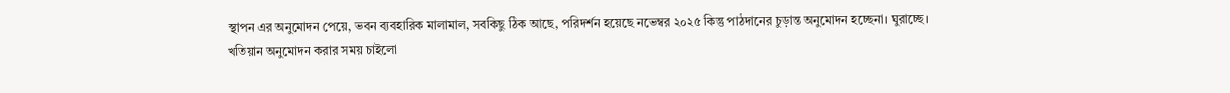স্থাপন এর অনুমোদন পেয়ে, ভবন ব্যবহারিক মালামাল, সবকিছু ঠিক আছে, পরিদর্শন হয়েছে নভেম্বর ২০২৫ কিন্তু পাঠদানের চুড়ান্ত অনুমোদন হচ্ছেনা। ঘুরাচ্ছে।
খতিয়ান অনুমোদন করার সময় চাইলো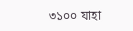৩১০০ যাহা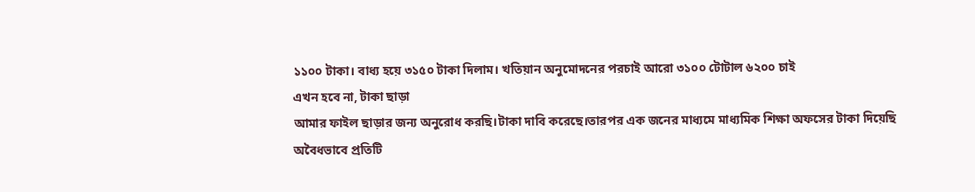১১০০ টাকা। বাধ্য হয়ে ৩১৫০ টাকা দিলাম। খতিয়ান অনুমোদনের পরচাই আরো ৩১০০ টোটাল ৬২০০ চাই
এখন হবে না, টাকা ছাড়া
আমার ফাইল ছাড়ার জন্য অনুরোধ করছি।টাকা দাবি করেছে।তারপর এক জনের মাধ্যমে মাধ্যমিক শিক্ষা অফসের টাকা দিয়েছি
অবৈধভাবে প্রতিটি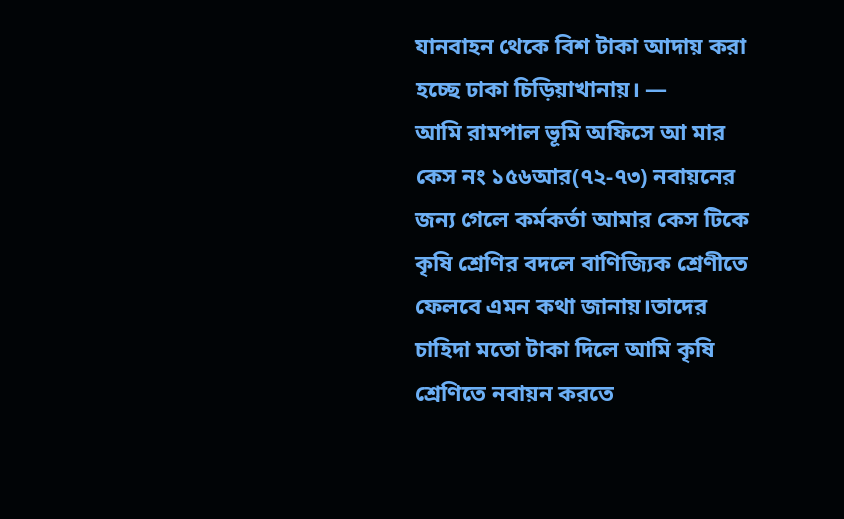যানবাহন থেকে বিশ টাকা আদায় করা হচ্ছে ঢাকা চিড়িয়াখানায়। —
আমি রামপাল ভূমি অফিসে আ মার কেস নং ১৫৬আর(৭২-৭৩) নবায়নের জন্য গেলে কর্মকর্তা আমার কেস টিকে কৃষি শ্রেণির বদলে বাণিজ্যিক শ্রেণীতে ফেলবে এমন কথা জানায়।তাদের চাহিদা মতো টাকা দিলে আমি কৃষি শ্রেণিতে নবায়ন করতে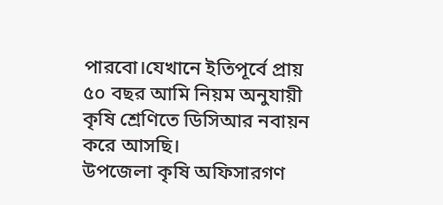পারবো।যেখানে ইতিপূর্বে প্রায় ৫০ বছর আমি নিয়ম অনুযায়ী কৃষি শ্রেণিতে ডিসিআর নবায়ন করে আসছি।
উপজেলা কৃষি অফিসারগণ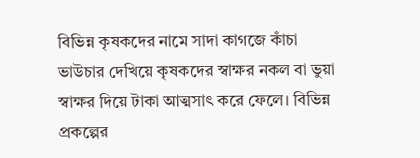বিভিন্ন কৃষকদের নামে সাদা কাগজে কাঁচা ভাউচার দেখিয়ে কৃষকদের স্বাক্ষর নকল বা ভুয়া স্বাক্ষর দিয়ে টাকা আত্মসাৎ করে ফেলে। বিভিন্ন প্রকল্পের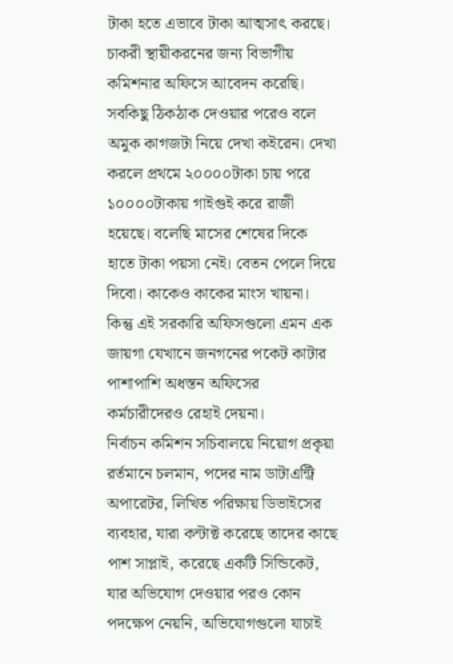টাকা হতে এভাবে টাকা আত্মসাৎ করছে।
চাকরী স্থায়ীকরনের জন্য বিভাগীয় কমিশনার অফিসে আবেদন করেছি। সবকিছু ঠিকঠাক দেওয়ার পরেও বলে অমুক কাগজটা নিয়ে দেখা কইরেন। দেখা করলে প্রথমে ২০০০০টাকা চায় পরে ১০০০০টাকায় গাইগুই করে রাজী হয়েছে। বলেছি মাসের শেষের দিকে হাতে টাকা পয়সা নেই। বেতন পেলে দিয়ে দিবো। কাকেও কাকের মাংস খায়না। কিন্তু এই সরকারি অফিসগুলো এমন এক জায়গা যেখানে জনগনের পকেট কাটার পাশাপাশি অধস্তন অফিসের কর্মচারীদেরও রেহাই দেয়না।
নির্বাচন কমিশন সচিবালয়ে নিয়োগ প্রকৃয়া রর্তমানে চলমান, পদের নাম ডাটাএন্ট্রি অপারেটর, লিখিত পরিক্ষায় ডিভাইসের ব্যবহার, যারা কন্টাক্ট করেছে তাদের কাছে পাশ সাপ্লাই, করেছে একটি সিন্ডিকেট, যার অভিযোগ দেওয়ার পরও কোন পদক্ষেপ নেয়নি, অভিযোগগুলো যাচাই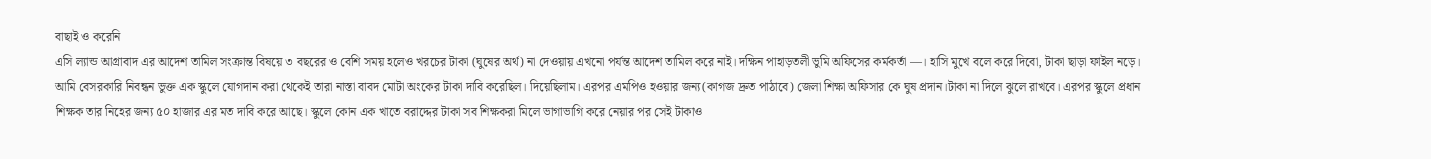বাছাই ও করেনি
এসি ল্যান্ড আগ্রাবাদ এর আদেশ তামিল সংক্রান্ত বিষয়ে ৩ বছরের ও বেশি সময় হলেও খরচের টাকা (ঘুষের অর্থ) না দেওয়ায় এখনো পর্যন্ত আদেশ তামিল করে নাই। দক্ষিন পাহাড়তলী ভুমি অফিসের কর্মকর্তা —। হাসি মুখে বলে করে দিবো, টাকা ছাড়া ফাইল নড়ে।
আমি বেসরকারি নিবন্ধন ভুক্ত এক স্কুলে যোগদান করা থেকেই তারা নাস্তা বাবদ মোটা অংকের টাকা দাবি করেছিল। দিয়েছিলাম। এরপর এমপিও হওয়ার জন্য(কাগজ দ্রুত পাঠাবে) জেলা শিক্ষা অফিসার কে ঘুষ প্রদান।টাকা না দিলে ঝুলে রাখবে। এরপর স্কুলে প্রধান শিক্ষক তার নিহের জন্য ৫০ হাজার এর মত দাবি করে আছে। স্কুলে কোন এক খাতে বরাদ্দের টাকা সব শিক্ষকরা মিলে ভাগাভাগি করে নেয়ার পর সেই টাকাও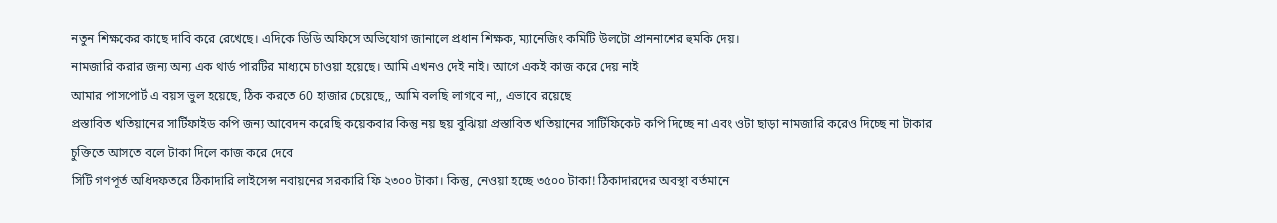নতুন শিক্ষকের কাছে দাবি করে রেখেছে। এদিকে ডিডি অফিসে অভিযোগ জানালে প্রধান শিক্ষক, ম্যানেজিং কমিটি উলটো প্রাননাশের হুমকি দেয়।
নামজারি করার জন্য অন্য এক থার্ড পারটির মাধ্যমে চাওয়া হয়েছে। আমি এখনও দেই নাই। আগে একই কাজ করে দেয় নাই
আমার পাসপোর্ট এ বয়স ভুল হয়েছে, ঠিক করতে 60 হাজার চেয়েছে,, আমি বলছি লাগবে না,, এভাবে রয়েছে
প্রস্তাবিত খতিয়ানের সার্টিফাইড কপি জন্য আবেদন করেছি কয়েকবার কিন্তু নয় ছয় বুঝিয়া প্রস্তাবিত খতিয়ানের সার্টিফিকেট কপি দিচ্ছে না এবং ওটা ছাড়া নামজারি করেও দিচ্ছে না টাকার চুক্তিতে আসতে বলে টাকা দিলে কাজ করে দেবে
সিটি গণপূর্ত অধিদফতরে ঠিকাদারি লাইসেন্স নবায়নের সরকারি ফি ২৩০০ টাকা। কিন্তু, নেওয়া হচ্ছে ৩৫০০ টাকা! ঠিকাদারদের অবস্থা বর্তমানে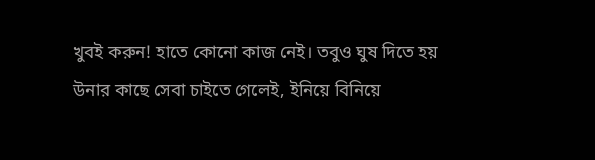খুবই করুন! হাতে কোনো কাজ নেই। তবুও ঘুষ দিতে হয়
উনার কাছে সেবা চাইতে গেলেই, ইনিয়ে বিনিয়ে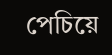পেচিয়ে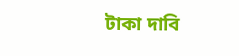টাকা দাবি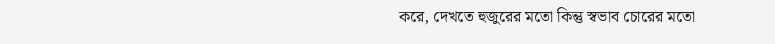করে, দেখতে হুজুরের মতো কিন্তু স্বভাব চোরের মতো